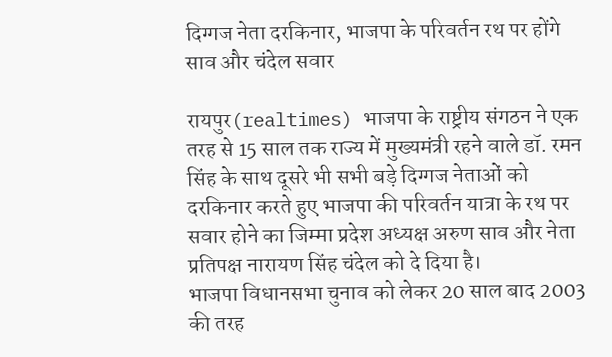दिग्गज नेता दरकिनार, भाजपा के परिवर्तन रथ पर होंगे साव और चंदेल सवार

रायपुर(realtimes) भाजपा के राष्ट्रीय संगठन ने एक तरह से 15 साल तक राज्य में मुख्यमंत्री रहने वाले डॉ. रमन सिंह के साथ दूसरे भी सभी बड़े दिग्गज नेताओं को दरकिनार करते हुए भाजपा की परिवर्तन यात्रा के रथ पर सवार होने का जिम्मा प्रदेश अध्यक्ष अरुण साव और नेता प्रतिपक्ष नारायण सिंह चंदेल को दे दिया है।
भाजपा विधानसभा चुनाव को लेकर 20 साल बाद 2003 की तरह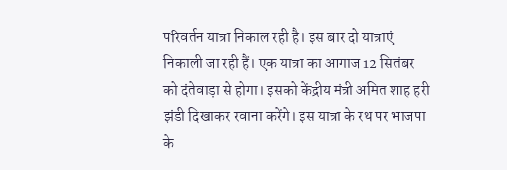परिवर्तन यात्रा निकाल रही है। इस बार दो यात्राएं निकाली जा रही हैं। एक यात्रा का आगाज 12 सितंबर को दंतेवाड़ा से होगा। इसको केंद्रीय मंत्री अमित शाह हरी झंडी दिखाकर रवाना करेंगे। इस यात्रा के रथ पर भाजपा के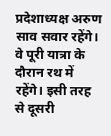प्रदेशाध्यक्ष अरुण साव सवार रहेंगे। वे पूरी यात्रा के दौरान रथ में रहेंगे। इसी तरह से दूसरी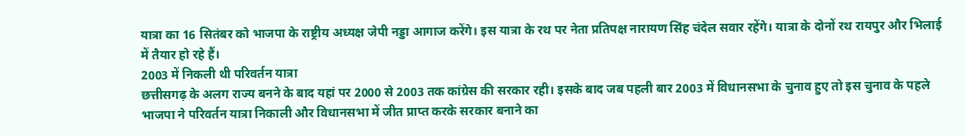यात्रा का 16 सितंबर को भाजपा के राष्ट्रीय अध्यक्ष जेपी नड्डा आगाज करेंगे। इस यात्रा के रथ पर नेता प्रतिपक्ष नारायण सिंह चंदेल सवार रहेंगे। यात्रा के दोनों रथ रायपुर और भिलाई में तैयार हो रहे हैं।
2003 में निकली थी परिवर्तन यात्रा
छत्तीसगढ़ के अलग राज्य बनने के बाद यहां पर 2000 से 2003 तक कांग्रेस की सरकार रही। इसके बाद जब पहली बार 2003 में विधानसभा के चुनाव हुए तो इस चुनाव के पहले भाजपा ने परिवर्तन यात्रा निकाली और विधानसभा में जीत प्राप्त करके सरकार बनाने का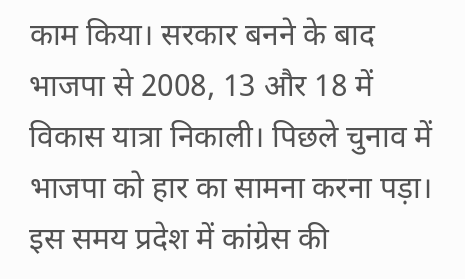काम किया। सरकार बनने के बाद भाजपा से 2008, 13 और 18 में विकास यात्रा निकाली। पिछले चुनाव में भाजपा को हार का सामना करना पड़ा। इस समय प्रदेश में कांग्रेस की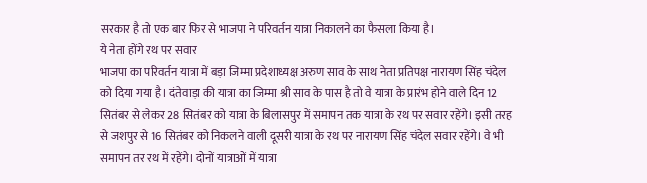सरकार है तो एक बार फिर से भाजपा ने परिवर्तन यात्रा निकालने का फैसला किया है।
ये नेता होंगे रथ पर सवार
भाजपा का परिवर्तन यात्रा में बड़ा जिम्मा प्रदेशाध्यक्ष अरुण साव के साथ नेता प्रतिपक्ष नारायण सिंह चंदेल को दिया गया है। दंतेवाड़ा की यात्रा का जिम्मा श्री साव के पास है तो वे यात्रा के प्रारंभ होने वाले दिन 12 सितंबर से लेकर 28 सितंबर को यात्रा के बिलासपुर में समापन तक यात्रा के रथ पर सवार रहेंगे। इसी तरह से जशपुर से 16 सितंबर को निकलने वाली दूसरी यात्रा के रथ पर नारायण सिंह चंदेल सवार रहेंगे। वे भी समापन तर रथ में रहेंगे। दोनों यात्राओं में यात्रा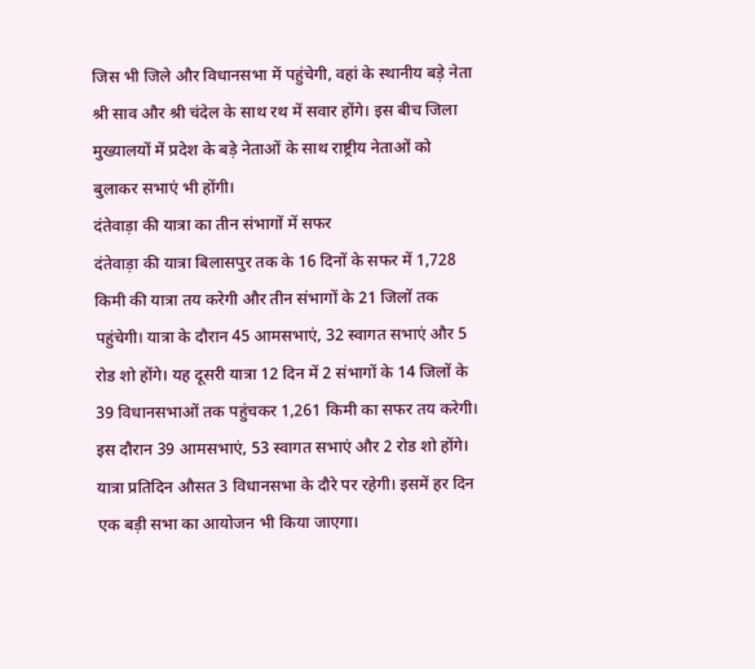जिस भी जिले और विधानसभा में पहुंचेगी, वहां के स्थानीय बड़े नेता श्री साव और श्री चंदेल के साथ रथ में सवार होंगे। इस बीच जिला मुख्यालयों में प्रदेश के बड़े नेताओं के साथ राष्ट्रीय नेताओं को बुलाकर सभाएं भी होंगी।
दंतेवाड़ा की यात्रा का तीन संभागों में सफर
दंतेवाड़ा की यात्रा बिलासपुर तक के 16 दिनों के सफर में 1,728 किमी की यात्रा तय करेगी और तीन संभागों के 21 जिलों तक पहुंचेगी। यात्रा के दौरान 45 आमसभाएं, 32 स्वागत सभाएं और 5 रोड शो होंगे। यह दूसरी यात्रा 12 दिन में 2 संभागों के 14 जिलों के 39 विधानसभाओं तक पहुंचकर 1,261 किमी का सफर तय करेगी। इस दौरान 39 आमसभाएं, 53 स्वागत सभाएं और 2 रोड शो होंगे। यात्रा प्रतिदिन औसत 3 विधानसभा के दौरे पर रहेगी। इसमें हर दिन एक बड़ी सभा का आयोजन भी किया जाएगा।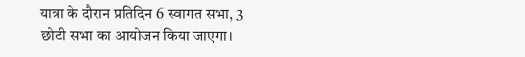यात्रा के दौरान प्रतिदिन 6 स्वागत सभा, 3 छोटी सभा का आयोजन किया जाएगा।